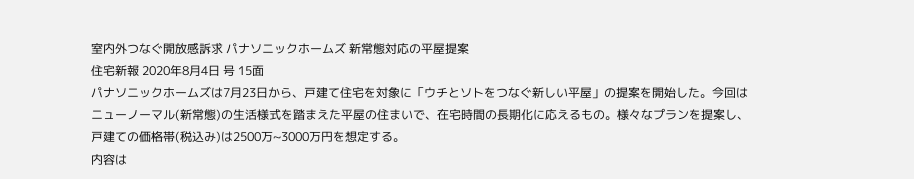室内外つなぐ開放感訴求 パナソニックホームズ 新常態対応の平屋提案
住宅新報 2020年8月4日 号 15面
パナソニックホームズは7月23日から、戸建て住宅を対象に「ウチとソトをつなぐ新しい平屋」の提案を開始した。今回はニューノーマル(新常態)の生活様式を踏まえた平屋の住まいで、在宅時間の長期化に応えるもの。様々なプランを提案し、戸建ての価格帯(税込み)は2500万~3000万円を想定する。
内容は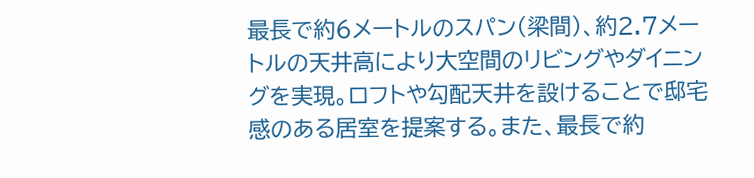最長で約6メートルのスパン(梁間)、約2.7メートルの天井高により大空間のリビングやダイニングを実現。ロフトや勾配天井を設けることで邸宅感のある居室を提案する。また、最長で約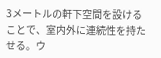3メートルの軒下空間を設けることで、室内外に連続性を持たせる。ウ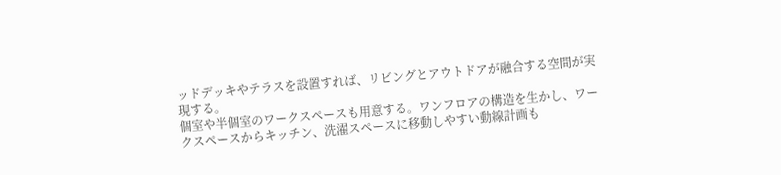ッドデッキやテラスを設置すれば、リビングとアウトドアが融合する空間が実現する。
個室や半個室のワークスペースも用意する。ワンフロアの構造を生かし、ワークスペースからキッチン、洗濯スペースに移動しやすい動線計画も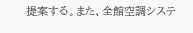提案する。また、全館空調システ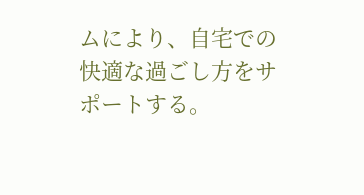ムにより、自宅での快適な過ごし方をサポートする。